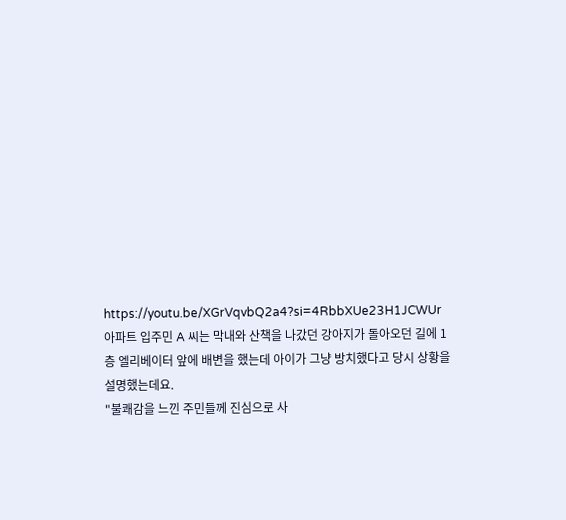https://youtu.be/XGrVqvbQ2a4?si=4RbbXUe23H1JCWUr
아파트 입주민 A 씨는 막내와 산책을 나갔던 강아지가 돌아오던 길에 1층 엘리베이터 앞에 배변을 했는데 아이가 그냥 방치했다고 당시 상황을 설명했는데요.
"불쾌감을 느낀 주민들께 진심으로 사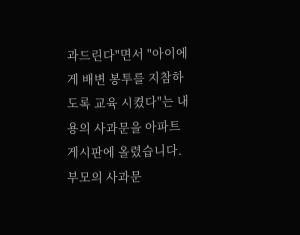과드린다"면서 "아이에게 배변 봉투를 지참하도록 교육 시켰다"는 내용의 사과문을 아파트 게시판에 올렸습니다.
부모의 사과문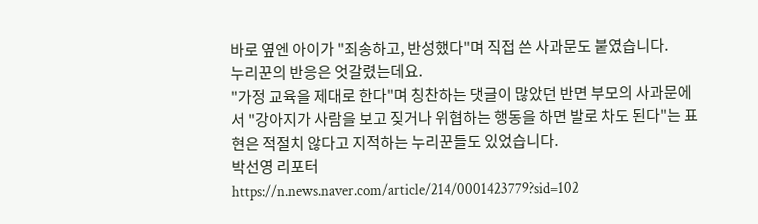바로 옆엔 아이가 "죄송하고, 반성했다"며 직접 쓴 사과문도 붙였습니다.
누리꾼의 반응은 엇갈렸는데요.
"가정 교육을 제대로 한다"며 칭찬하는 댓글이 많았던 반면 부모의 사과문에서 "강아지가 사람을 보고 짖거나 위협하는 행동을 하면 발로 차도 된다"는 표현은 적절치 않다고 지적하는 누리꾼들도 있었습니다.
박선영 리포터
https://n.news.naver.com/article/214/0001423779?sid=102